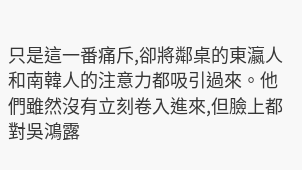只是這一番痛斥,卻將鄰桌的東瀛人和南韓人的注意力都吸引過來。他們雖然沒有立刻卷入進來,但臉上都對吳鴻露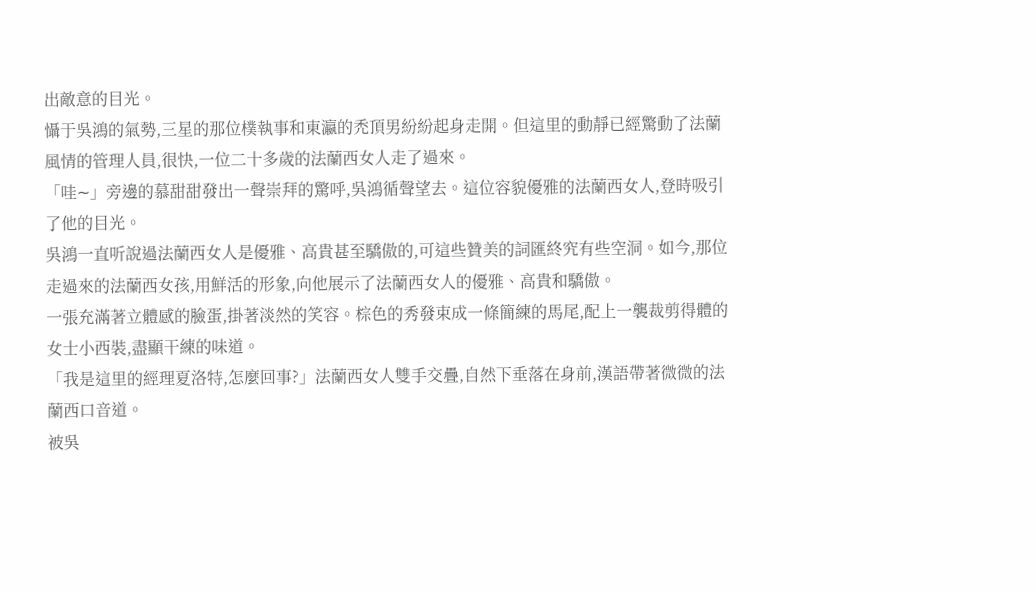出敵意的目光。
懾于吳鴻的氣勢,三星的那位樸執事和東瀛的禿頂男紛紛起身走開。但這里的動靜已經驚動了法蘭風情的管理人員,很快,一位二十多歲的法蘭西女人走了過來。
「哇∼」旁邊的慕甜甜發出一聲崇拜的驚呼,吳鴻循聲望去。這位容貌優雅的法蘭西女人,登時吸引了他的目光。
吳鴻一直听說過法蘭西女人是優雅、高貴甚至驕傲的,可這些贊美的詞匯終究有些空洞。如今,那位走過來的法蘭西女孩,用鮮活的形象,向他展示了法蘭西女人的優雅、高貴和驕傲。
一張充滿著立體感的臉蛋,掛著淡然的笑容。棕色的秀發束成一條簡練的馬尾,配上一襲裁剪得體的女士小西裝,盡顯干練的味道。
「我是這里的經理夏洛特,怎麼回事?」法蘭西女人雙手交疊,自然下垂落在身前,漢語帶著微微的法蘭西口音道。
被吳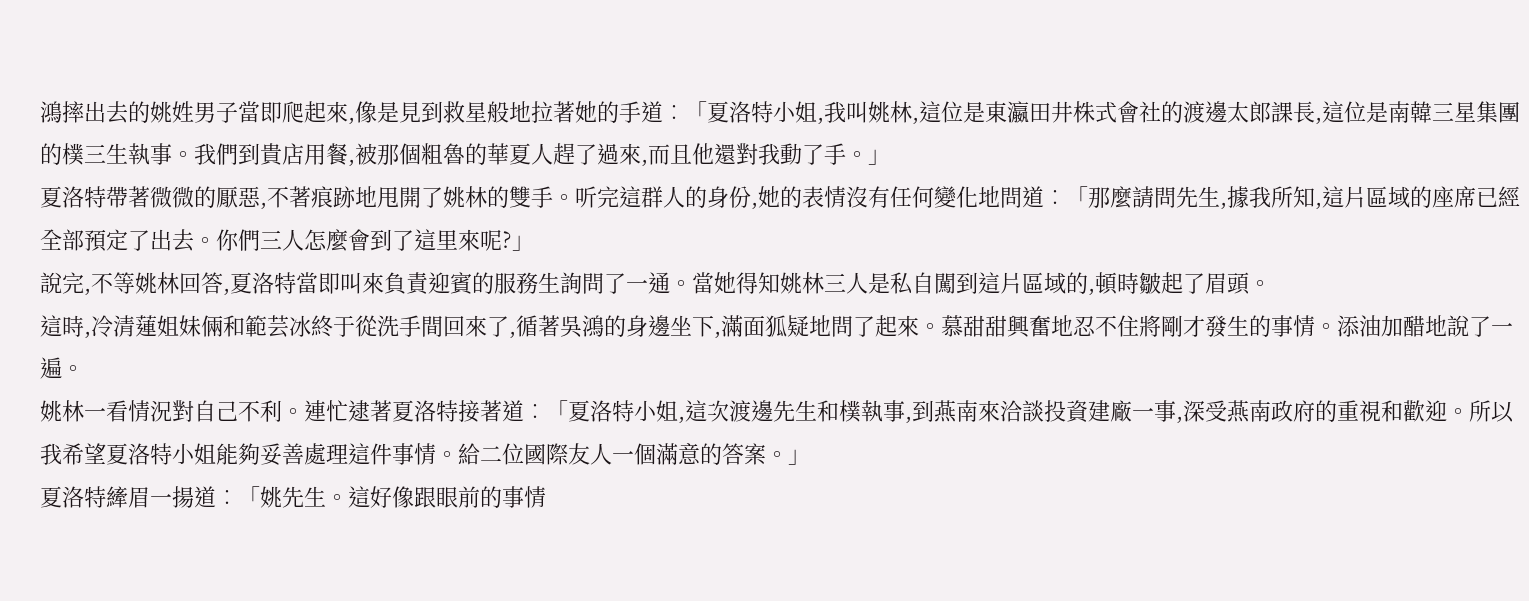鴻摔出去的姚姓男子當即爬起來,像是見到救星般地拉著她的手道︰「夏洛特小姐,我叫姚林,這位是東瀛田井株式會社的渡邊太郎課長,這位是南韓三星集團的樸三生執事。我們到貴店用餐,被那個粗魯的華夏人趕了過來,而且他還對我動了手。」
夏洛特帶著微微的厭惡,不著痕跡地甩開了姚林的雙手。听完這群人的身份,她的表情沒有任何變化地問道︰「那麼請問先生,據我所知,這片區域的座席已經全部預定了出去。你們三人怎麼會到了這里來呢?」
說完,不等姚林回答,夏洛特當即叫來負責迎賓的服務生詢問了一通。當她得知姚林三人是私自闖到這片區域的,頓時皺起了眉頭。
這時,冷清蓮姐妹倆和範芸冰終于從洗手間回來了,循著吳鴻的身邊坐下,滿面狐疑地問了起來。慕甜甜興奮地忍不住將剛才發生的事情。添油加醋地說了一遍。
姚林一看情況對自己不利。連忙逮著夏洛特接著道︰「夏洛特小姐,這次渡邊先生和樸執事,到燕南來洽談投資建廠一事,深受燕南政府的重視和歡迎。所以我希望夏洛特小姐能夠妥善處理這件事情。給二位國際友人一個滿意的答案。」
夏洛特縴眉一揚道︰「姚先生。這好像跟眼前的事情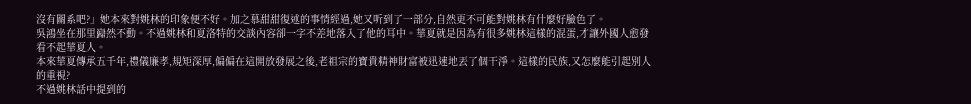沒有關系吧?」她本來對姚林的印象便不好。加之慕甜甜復述的事情經過,她又听到了一部分,自然更不可能對姚林有什麼好臉色了。
吳鴻坐在那里巋然不動。不過姚林和夏洛特的交談內容卻一字不差地落入了他的耳中。華夏就是因為有很多姚林這樣的混蛋,才讓外國人愈發看不起華夏人。
本來華夏傳承五千年,禮儀廉孝,規矩深厚,偏偏在這開放發展之後,老祖宗的寶貴精神財富被迅速地丟了個干淨。這樣的民族,又怎麼能引起別人的重視?
不過姚林話中提到的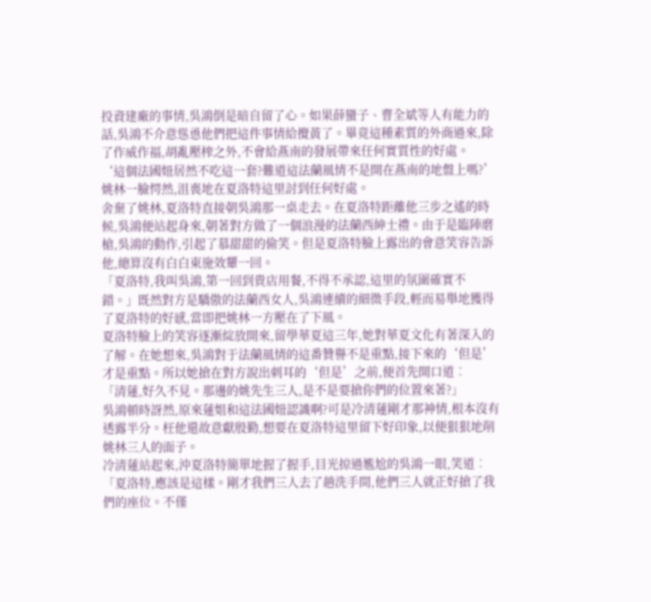投資建廠的事情,吳鴻倒是暗自留了心。如果薛蠻子、曹全斌等人有能力的話,吳鴻不介意慫恿他們把這件事情給攪黃了。畢竟這種素質的外商過來,除了作威作福,胡亂壓榨之外,不會給燕南的發展帶來任何實質性的好處。
‘這個法國妞居然不吃這一套?難道這法蘭風情不是開在燕南的地盤上嗎?’姚林一臉愕然,沮喪地在夏洛特這里討到任何好處。
舍棄了姚林,夏洛特直接朝吳鴻那一桌走去。在夏洛特距離他三步之遙的時候,吳鴻便站起身來,朝著對方做了一個浪漫的法蘭西紳士禮。由于是臨陣磨槍,吳鴻的動作,引起了慕甜甜的偷笑。但是夏洛特臉上露出的會意笑容告訴他,總算沒有白白東施效顰一回。
「夏洛特,我叫吳鴻,第一回到貴店用餐,不得不承認,這里的氛圍確實不錯。」既然對方是驕傲的法蘭西女人,吳鴻連續的細微手段,輕而易舉地獲得了夏洛特的好感,當即把姚林一方壓在了下風。
夏洛特臉上的笑容逐漸綻放開來,留學華夏這三年,她對華夏文化有著深入的了解。在她想來,吳鴻對于法蘭風情的這番贊譽不是重點,接下來的‘但是’才是重點。所以她搶在對方說出刺耳的‘但是’之前,便首先開口道︰
「清蓮,好久不見。那邊的姚先生三人,是不是要搶你們的位置來著?」
吳鴻頓時訝然,原來蓮姐和這法國妞認識啊?可是冷清蓮剛才那神情,根本沒有透露半分。枉他還故意獻殷勤,想要在夏洛特這里留下好印象,以便狠狠地削姚林三人的面子。
冷清蓮站起來,沖夏洛特簡單地握了握手,目光掠過尷尬的吳鴻一眼,笑道︰「夏洛特,應該是這樣。剛才我們三人去了趟洗手間,他們三人就正好搶了我們的座位。不僅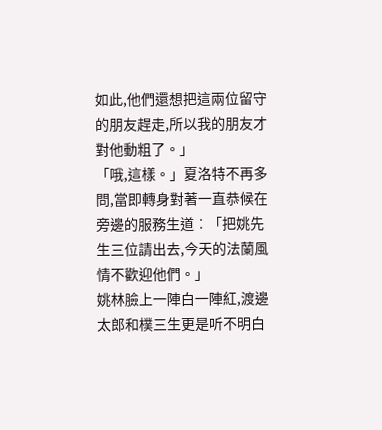如此,他們還想把這兩位留守的朋友趕走,所以我的朋友才對他動粗了。」
「哦,這樣。」夏洛特不再多問,當即轉身對著一直恭候在旁邊的服務生道︰「把姚先生三位請出去,今天的法蘭風情不歡迎他們。」
姚林臉上一陣白一陣紅,渡邊太郎和樸三生更是听不明白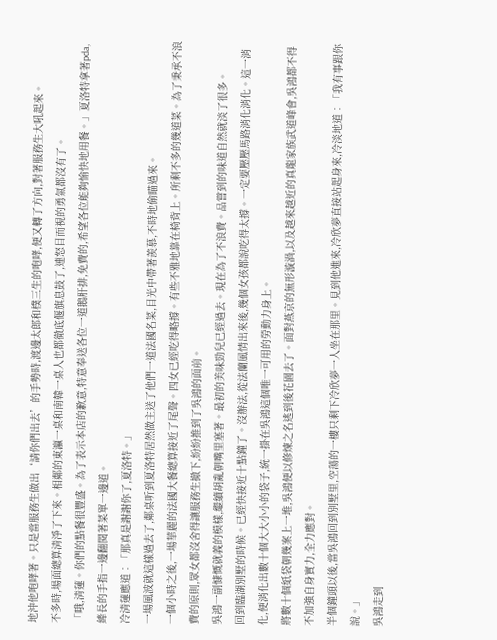地沖他咆哮著。只是當服務生做出‘請你們出去’的手勢時,渡邊太郎和樸三生的咆哮,便又轉了方向,對著服務生大吼起來。
不多時,場面總算清淨了下來。相鄰的東瀛一桌和南韓一桌人也都徹底偃旗息鼓了,連怒目而視的勇氣都沒有了。
「哦,清蓮。你們的點餐很豐盛。為了表示本店的歉意,特意奉送各位一道鵝肝排,免費的,希望各位能夠愉快地用餐。」夏洛特拿著pda,縴長的手指一邊翻閱著菜單一邊道。
冷清蓮應道︰「那真是謝謝你了,夏洛特。」
一場風波就這樣過去了,鄰桌听到夏洛特居然做主送了他們一道法國名菜,目光中帶著羨慕,不時地偷瞄過來。
一個小時之後,一場華麗的法國大餐總算接近了尾聲。四女已經吃得略撐。有些不雅地靠在椅背上。所剩不多的幾道菜。為了秉承不浪費的原則,眾女都沒舍得讓服務生撤下,紛紛推到了吳鴻的面前。
吳鴻一副慷慨就義的模樣,繼續胡亂朝嘴里塞著。最初的美味勁兒已經過去。現在為了不浪費。品嘗到的味道自然就淡了很多。
回到臨湖別墅的時候。已經快接近十點鐘了。沒辦法,從法蘭風情出來後,幾個女孩都說吃得太撐。一定要壓壓馬路消化消化。這一消化,便消化出數十個大大小小的袋子,統一掛在吳鴻這個唯一可用的勞動力身上。
將數十個紙袋朝幾案上一堆,吳鴻便以修煉之名逃到後花園去了。面對燕京的無形漩渦,以及越來越近的真龍家族武道峰會,吳鴻都不得不加強自身實力,全力應對。
半個鐘頭以後,當吳鴻回到別墅里,空蕩的一樓只剩下冷欣夢一人坐在那里。見到他進來,冷欣夢直接站起身來,冷淡地道︰「我有事跟你說。」
吳鴻走到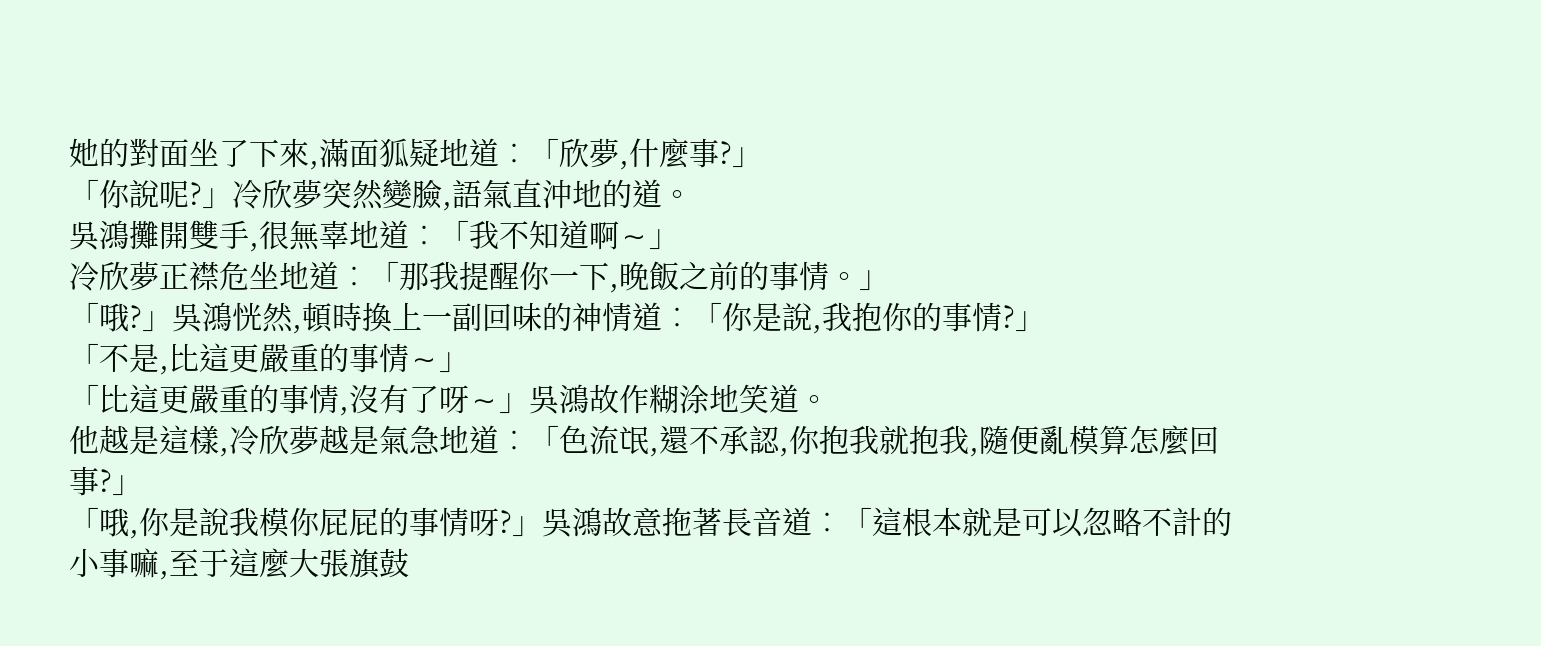她的對面坐了下來,滿面狐疑地道︰「欣夢,什麼事?」
「你說呢?」冷欣夢突然變臉,語氣直沖地的道。
吳鴻攤開雙手,很無辜地道︰「我不知道啊∼」
冷欣夢正襟危坐地道︰「那我提醒你一下,晚飯之前的事情。」
「哦?」吳鴻恍然,頓時換上一副回味的神情道︰「你是說,我抱你的事情?」
「不是,比這更嚴重的事情∼」
「比這更嚴重的事情,沒有了呀∼」吳鴻故作糊涂地笑道。
他越是這樣,冷欣夢越是氣急地道︰「色流氓,還不承認,你抱我就抱我,隨便亂模算怎麼回事?」
「哦,你是說我模你屁屁的事情呀?」吳鴻故意拖著長音道︰「這根本就是可以忽略不計的小事嘛,至于這麼大張旗鼓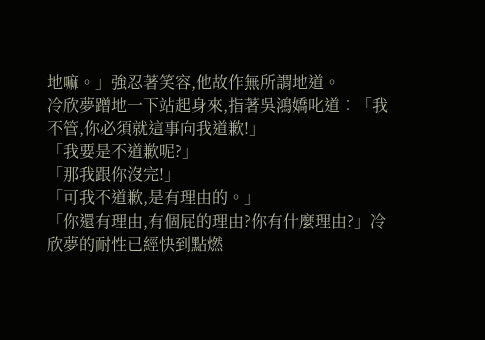地嘛。」強忍著笑容,他故作無所謂地道。
冷欣夢蹭地一下站起身來,指著吳鴻嬌叱道︰「我不管,你必須就這事向我道歉!」
「我要是不道歉呢?」
「那我跟你沒完!」
「可我不道歉,是有理由的。」
「你還有理由,有個屁的理由?你有什麼理由?」冷欣夢的耐性已經快到點燃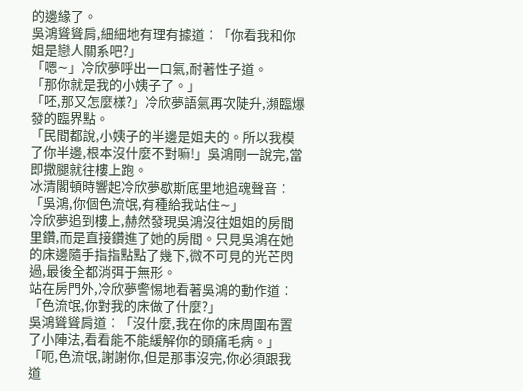的邊緣了。
吳鴻聳聳肩,細細地有理有據道︰「你看我和你姐是戀人關系吧?」
「嗯∼」冷欣夢呼出一口氣,耐著性子道。
「那你就是我的小姨子了。」
「呸,那又怎麼樣?」冷欣夢語氣再次陡升,瀕臨爆發的臨界點。
「民間都說,小姨子的半邊是姐夫的。所以我模了你半邊,根本沒什麼不對嘛!」吳鴻剛一說完,當即撒腿就往樓上跑。
冰清閣頓時響起冷欣夢歇斯底里地追魂聲音︰「吳鴻,你個色流氓,有種給我站住∼」
冷欣夢追到樓上,赫然發現吳鴻沒往姐姐的房間里鑽,而是直接鑽進了她的房間。只見吳鴻在她的床邊隨手指指點點了幾下,微不可見的光芒閃過,最後全都消弭于無形。
站在房門外,冷欣夢警惕地看著吳鴻的動作道︰「色流氓,你對我的床做了什麼?」
吳鴻聳聳肩道︰「沒什麼,我在你的床周圍布置了小陣法,看看能不能緩解你的頭痛毛病。」
「呃,色流氓,謝謝你,但是那事沒完,你必須跟我道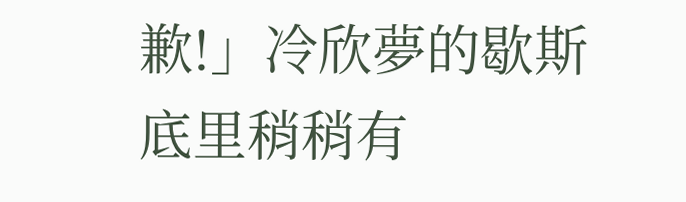歉!」冷欣夢的歇斯底里稍稍有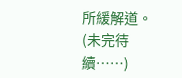所緩解道。(未完待續……)